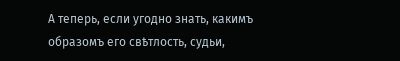А теперь, если угодно знать, какимъ образомъ его свѣтлость, судьи,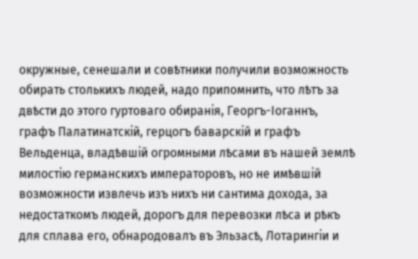окружные, сенешали и совѣтники получили возможность обирать столькихъ людей, надо припомнить, что лѣтъ за двѣсти до этого гуртоваго обиранія, Георгъ-Іоганнъ, графъ Палатинатскій, герцогъ баварскій и графъ Вельденца, владѣвшій огромными лѣсами въ нашей землѣ милостію германскихъ императоровъ, но не имѣвшій возможности извлечь изъ нихъ ни сантима дохода, за недостаткомъ людей, дорогъ для перевозки лѣса и рѣкъ для сплава его, обнародовалъ въ Эльзасѣ, Лотарингіи и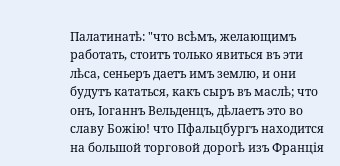Палатинатѣ: "что всѣмъ, желающимъ работать, стоитъ только явиться въ эти лѣса, сеньеръ даетъ имъ землю, и они будутъ кататься, какъ сыръ въ маслѣ; что онъ, Іоганнъ Вельденцъ, дѣлаетъ это во славу Божію! что Пфальцбургъ находится на большой торговой дорогѣ изъ Франція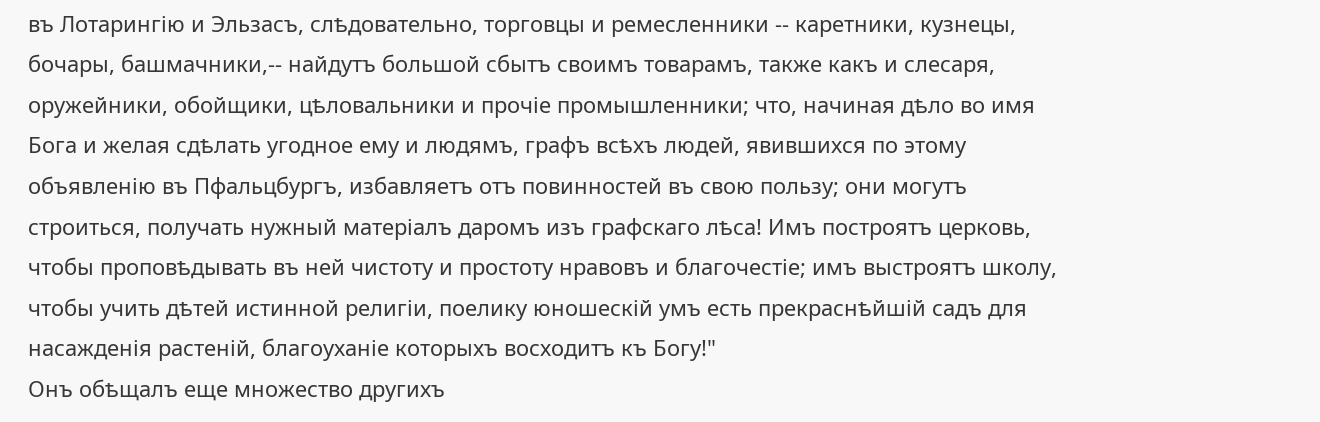въ Лотарингію и Эльзасъ, слѣдовательно, торговцы и ремесленники -- каретники, кузнецы, бочары, башмачники,-- найдутъ большой сбытъ своимъ товарамъ, также какъ и слесаря, оружейники, обойщики, цѣловальники и прочіе промышленники; что, начиная дѣло во имя Бога и желая сдѣлать угодное ему и людямъ, графъ всѣхъ людей, явившихся по этому объявленію въ Пфальцбургъ, избавляетъ отъ повинностей въ свою пользу; они могутъ строиться, получать нужный матеріалъ даромъ изъ графскаго лѣса! Имъ построятъ церковь, чтобы проповѣдывать въ ней чистоту и простоту нравовъ и благочестіе; имъ выстроятъ школу, чтобы учить дѣтей истинной религіи, поелику юношескій умъ есть прекраснѣйшій садъ для насажденія растеній, благоуханіе которыхъ восходитъ къ Богу!"
Онъ обѣщалъ еще множество другихъ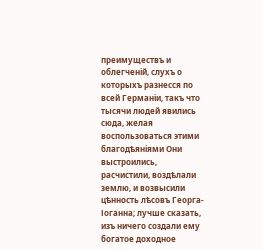преимуществъ и облегченій, слухъ о которыхъ разнесся по всей Германіи, такъ что тысячи людей явились сюда, желая воспользоваться этими благодѣяніями Они выстроились, расчистили, воздѣлали землю, и возвысили цѣнность лѣсовъ Георга-Іоганна; лучше сказать, изъ ничего создали ему богатое доходное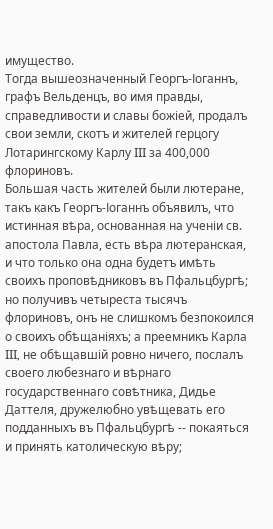имущество.
Тогда вышеозначенный Георгъ-Іоганнъ, графъ Вельденцъ, во имя правды, справедливости и славы божіей, продалъ свои земли, скотъ и жителей герцогу Лотарингскому Карлу III за 400,000 флориновъ.
Большая часть жителей были лютеране, такъ какъ Георгъ-Іоганнъ объявилъ, что истинная вѣра, основанная на ученіи св. апостола Павла, есть вѣра лютеранская, и что только она одна будетъ имѣть своихъ проповѣдниковъ въ Пфальцбургѣ; но получивъ четыреста тысячъ флориновъ, онъ не слишкомъ безпокоился о своихъ обѣщаніяхъ; а преемникъ Карла III, не обѣщавшій ровно ничего, послалъ своего любезнаго и вѣрнаго государственнаго совѣтника, Дидье Даттеля, дружелюбно увѣщевать его подданныхъ въ Пфальцбургѣ -- покаяться и принять католическую вѣру;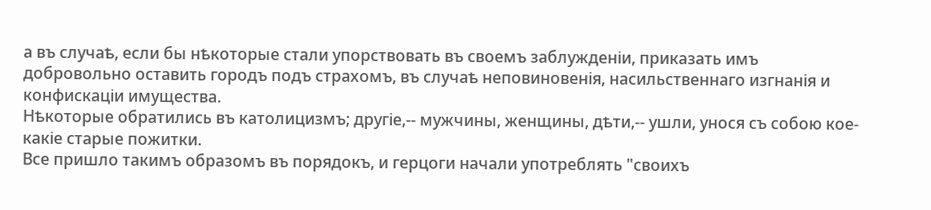а въ случаѣ, если бы нѣкоторые стали упорствовать въ своемъ заблужденіи, приказать имъ добровольно оставить городъ подъ страхомъ, въ случаѣ неповиновенія, насильственнаго изгнанія и конфискаціи имущества.
Нѣкоторые обратились въ католицизмъ; другіе,-- мужчины, женщины, дѣти,-- ушли, унося съ собою кое-какіе старые пожитки.
Все пришло такимъ образомъ въ порядокъ, и герцоги начали употреблять "своихъ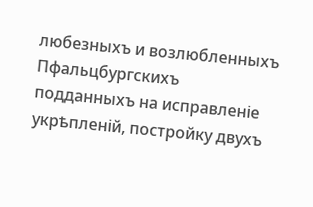любезныхъ и возлюбленныхъ Пфальцбургскихъ подданныхъ на исправленіе укрѣпленій, постройку двухъ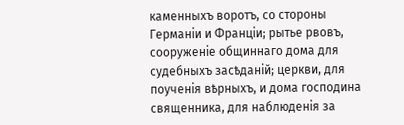каменныхъ воротъ, со стороны Германіи и Франціи; рытье рвовъ, сооруженіе общиннаго дома для судебныхъ засѣданій; церкви, для поученія вѣрныхъ, и дома господина священника, для наблюденія за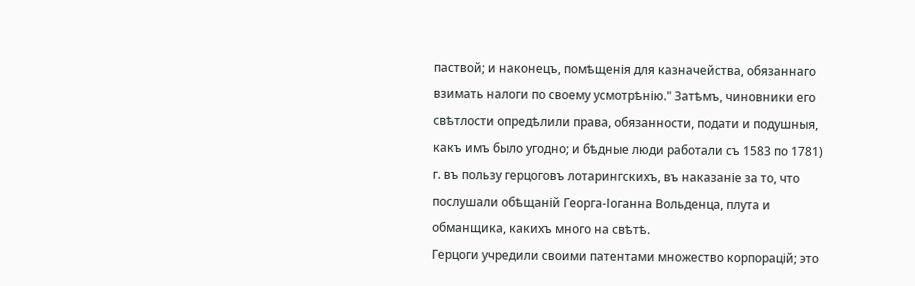паствой; и наконецъ, помѣщенія для казначейства, обязаннаго взимать налоги по своему усмотрѣнію." Затѣмъ, чиновники его свѣтлости опредѣлили права, обязанности, подати и подушныя, какъ имъ было угодно; и бѣдные люди работали съ 1583 по 1781) г. въ пользу герцоговъ лотарингскихъ, въ наказаніе за то, что послушали обѣщаній Георга-Іоганна Вольденца, плута и обманщика, какихъ много на свѣтѣ.
Герцоги учредили своими патентами множество корпорацій; это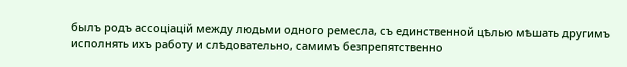былъ родъ ассоціацій между людьми одного ремесла, съ единственной цѣлью мѣшать другимъ исполнять ихъ работу и слѣдовательно, самимъ безпрепятственно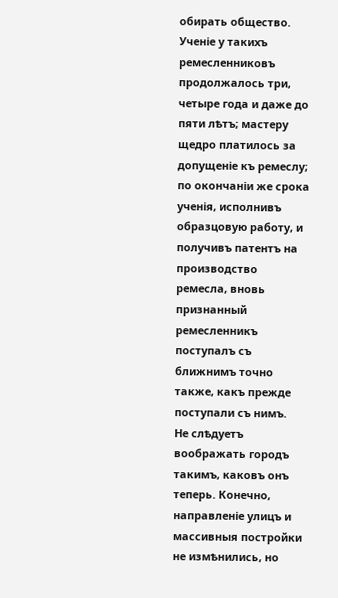обирать общество.
Ученіе у такихъ ремесленниковъ продолжалось три, четыре года и даже до пяти лѣтъ; мастеру щедро платилось за допущеніе къ ремеслу; по окончаніи же срока ученія, исполнивъ образцовую работу, и получивъ патентъ на производство ремесла, вновь признанный ремесленникъ поступалъ съ ближнимъ точно также, какъ прежде поступали съ нимъ.
Не слѣдуетъ воображать городъ такимъ, каковъ онъ теперь. Конечно, направленіе улицъ и массивныя постройки не измѣнились, но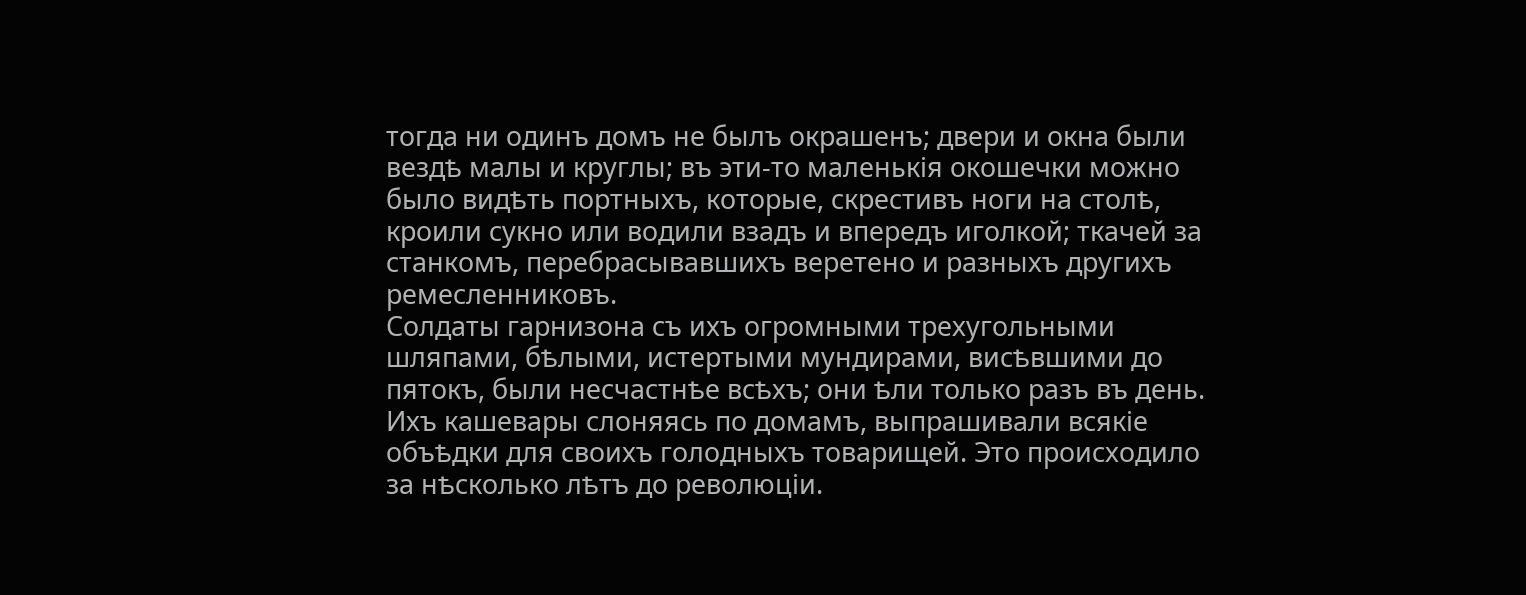тогда ни одинъ домъ не былъ окрашенъ; двери и окна были вездѣ малы и круглы; въ эти-то маленькія окошечки можно было видѣть портныхъ, которые, скрестивъ ноги на столѣ, кроили сукно или водили взадъ и впередъ иголкой; ткачей за станкомъ, перебрасывавшихъ веретено и разныхъ другихъ ремесленниковъ.
Солдаты гарнизона съ ихъ огромными трехугольными шляпами, бѣлыми, истертыми мундирами, висѣвшими до пятокъ, были несчастнѣе всѣхъ; они ѣли только разъ въ день. Ихъ кашевары слоняясь по домамъ, выпрашивали всякіе объѣдки для своихъ голодныхъ товарищей. Это происходило за нѣсколько лѣтъ до революціи.